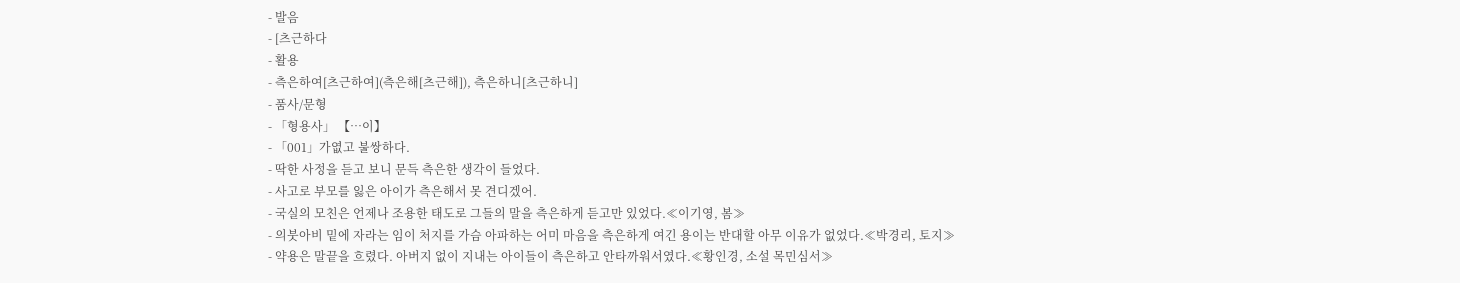- 발음
- [츠근하다
- 활용
- 측은하여[츠근하여](측은해[츠근해]), 측은하니[츠근하니]
- 품사/문형
- 「형용사」 【…이】
- 「001」가엾고 불쌍하다.
- 딱한 사정을 듣고 보니 문득 측은한 생각이 들었다.
- 사고로 부모를 잃은 아이가 측은해서 못 견디겠어.
- 국실의 모친은 언제나 조용한 태도로 그들의 말을 측은하게 듣고만 있었다.≪이기영, 봄≫
- 의붓아비 밑에 자라는 임이 처지를 가슴 아파하는 어미 마음을 측은하게 여긴 용이는 반대할 아무 이유가 없었다.≪박경리, 토지≫
- 약용은 말끝을 흐렸다. 아버지 없이 지내는 아이들이 측은하고 안타까워서였다.≪황인경, 소설 목민심서≫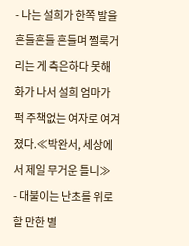- 나는 설희가 한쪽 발을 흔들흔들 흔들며 쩔룩거리는 게 측은하다 못해 화가 나서 설희 엄마가 퍽 주책없는 여자로 여겨졌다.≪박완서, 세상에서 제일 무거운 틀니≫
- 대불이는 난초를 위로할 만한 별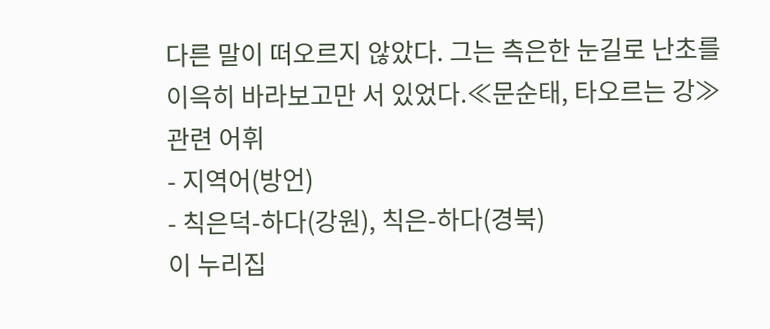다른 말이 떠오르지 않았다. 그는 측은한 눈길로 난초를 이윽히 바라보고만 서 있었다.≪문순태, 타오르는 강≫
관련 어휘
- 지역어(방언)
- 칙은덕-하다(강원), 칙은-하다(경북)
이 누리집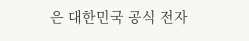은 대한민국 공식 전자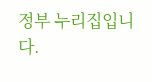정부 누리집입니다.